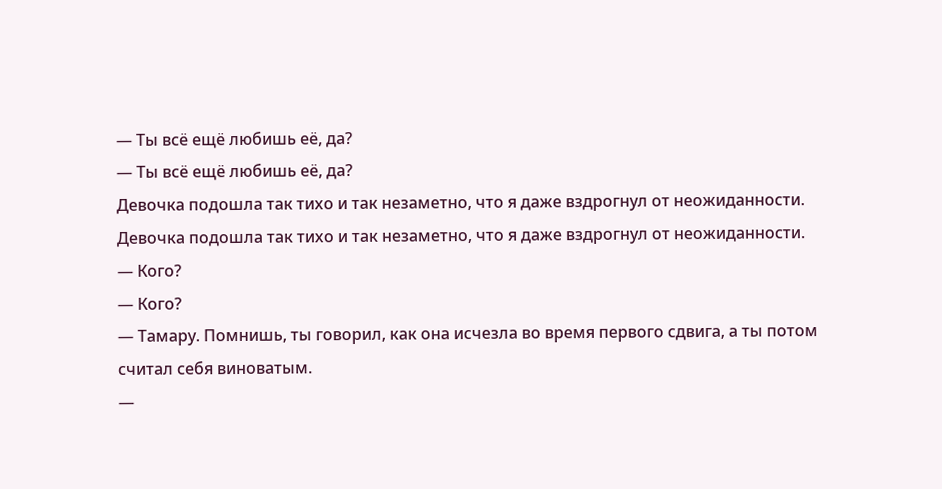— Ты всё ещё любишь её, да?
— Ты всё ещё любишь её, да?
Девочка подошла так тихо и так незаметно, что я даже вздрогнул от неожиданности.
Девочка подошла так тихо и так незаметно, что я даже вздрогнул от неожиданности.
— Кого?
— Кого?
— Тамару. Помнишь, ты говорил, как она исчезла во время первого сдвига, а ты потом считал себя виноватым.
—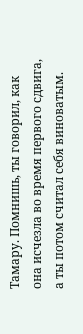Тамару. Помнишь, ты говорил, как она исчезла во время первого сдвига, а ты потом считал себя виноватым.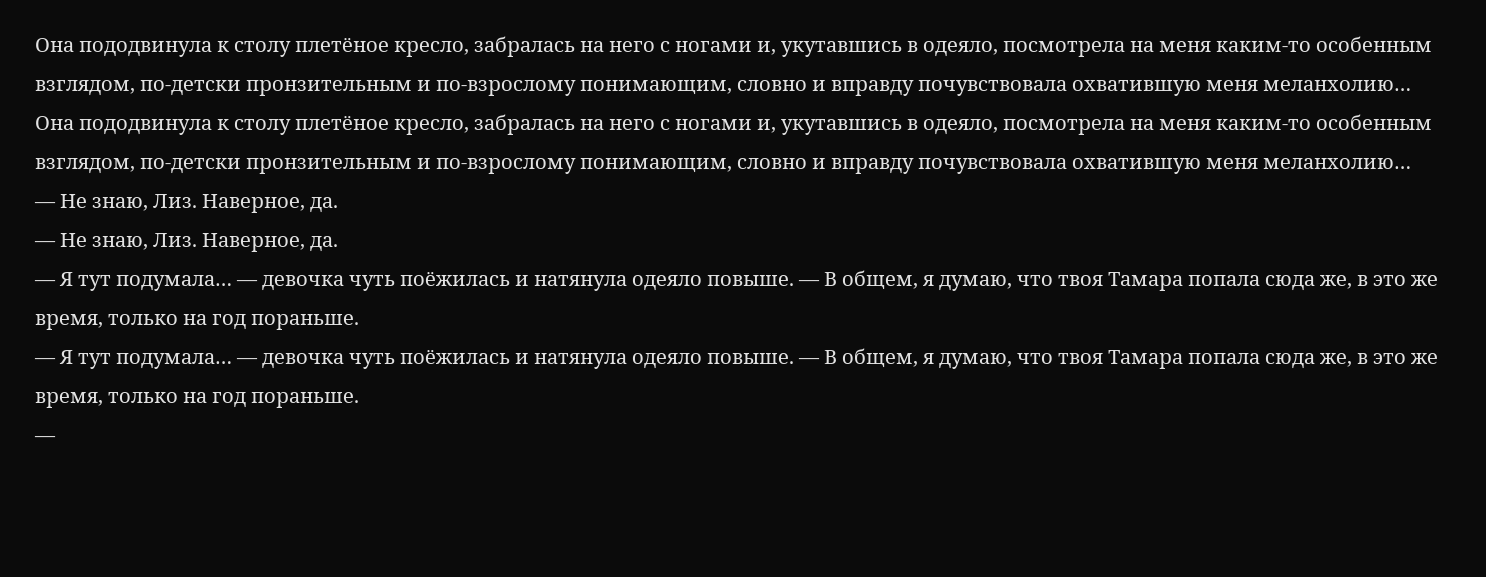Она пододвинула к столу плетёное кресло, забралась на него с ногами и, укутавшись в одеяло, посмотрела на меня каким-то особенным взглядом, по-детски пронзительным и по-взрослому понимающим, словно и вправду почувствовала охватившую меня меланхолию…
Она пододвинула к столу плетёное кресло, забралась на него с ногами и, укутавшись в одеяло, посмотрела на меня каким-то особенным взглядом, по-детски пронзительным и по-взрослому понимающим, словно и вправду почувствовала охватившую меня меланхолию…
— Не знаю, Лиз. Наверное, да.
— Не знаю, Лиз. Наверное, да.
— Я тут подумала… — девочка чуть поёжилась и натянула одеяло повыше. — В общем, я думаю, что твоя Тамара попала сюда же, в это же время, только на год пораньше.
— Я тут подумала… — девочка чуть поёжилась и натянула одеяло повыше. — В общем, я думаю, что твоя Тамара попала сюда же, в это же время, только на год пораньше.
—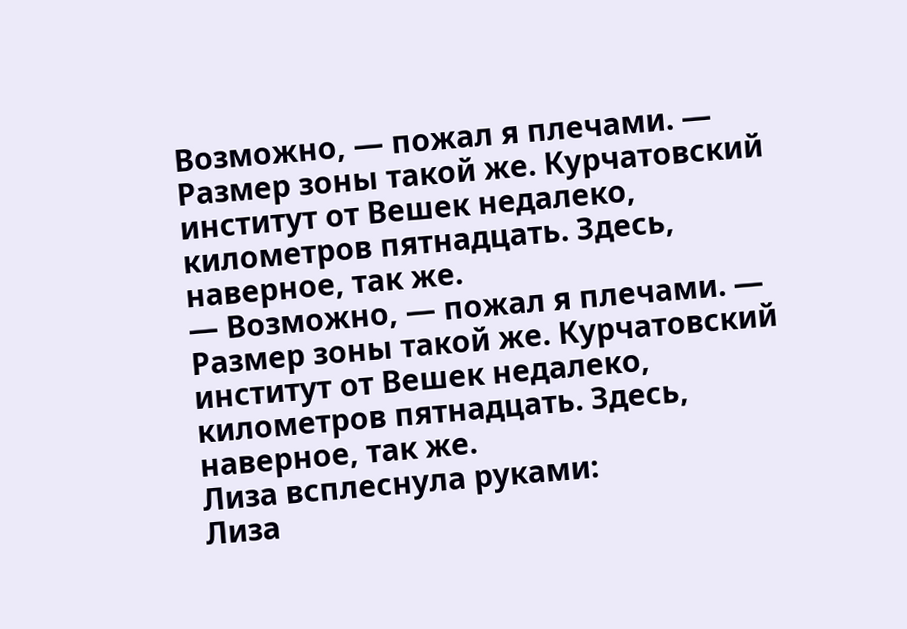Возможно, — пожал я плечами. — Размер зоны такой же. Курчатовский институт от Вешек недалеко, километров пятнадцать. Здесь, наверное, так же.
— Возможно, — пожал я плечами. — Размер зоны такой же. Курчатовский институт от Вешек недалеко, километров пятнадцать. Здесь, наверное, так же.
Лиза всплеснула руками:
Лиза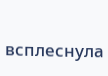всплеснула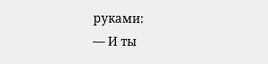руками:
— И ты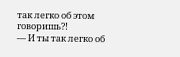так легко об этом говоришь⁈
— И ты так легко об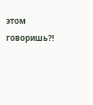этом говоришь⁈